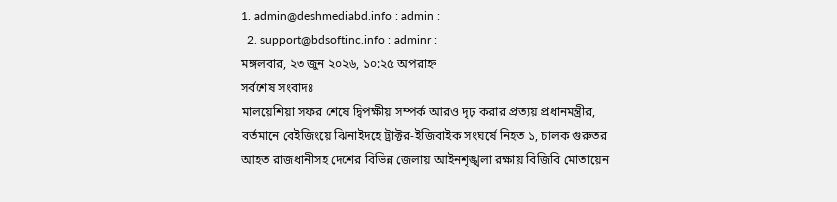1. admin@deshmediabd.info : admin :
  2. support@bdsoftinc.info : adminr :
মঙ্গলবার, ২৩ জুন ২০২৬, ১০:২৫ অপরাহ্ন
সর্বশেষ সংবাদঃ
মালয়েশিয়া সফর শেষে দ্বিপক্ষীয় সম্পর্ক আরও দৃঢ় করার প্রত্যয় প্রধানমন্ত্রীর, বর্তমানে বেইজিংয়ে ঝিনাইদহে ট্রাক্টর-ইজিবাইক সংঘর্ষে নিহত ১, চালক গুরুতর আহত রাজধানীসহ দেশের বিভিন্ন জেলায় আইনশৃঙ্খলা রক্ষায় বিজিবি মোতায়েন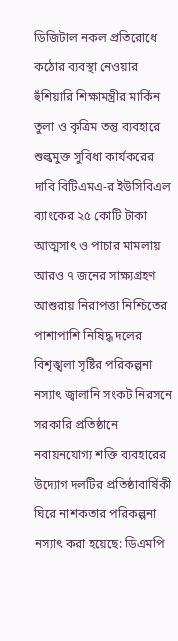ডিজিটাল নকল প্রতিরোধে কঠোর ব্যবস্থা নেওয়ার হুঁশিয়ারি শিক্ষামন্ত্রীর মার্কিন তুলা ও কৃত্রিম তন্তু ব্যবহারে শুল্কমুক্ত সুবিধা কার্যকরের দাবি বিটিএমএ-র ইউসিবিএল ব্যাংকের ২৫ কোটি টাকা আত্মসাৎ ও পাচার মামলায় আরও ৭ জনের সাক্ষ্যগ্রহণ আশুরায় নিরাপত্তা নিশ্চিতের পাশাপাশি নিষিদ্ধ দলের বিশৃঙ্খলা সৃষ্টির পরিকল্পনা নস্যাৎ জ্বালানি সংকট নিরসনে সরকারি প্রতিষ্ঠানে নবায়নযোগ্য শক্তি ব্যবহারের উদ্যোগ দলটির প্রতিষ্ঠাবার্ষিকী ঘিরে নাশকতার পরিকল্পনা নস্যাৎ করা হয়েছে: ডিএমপি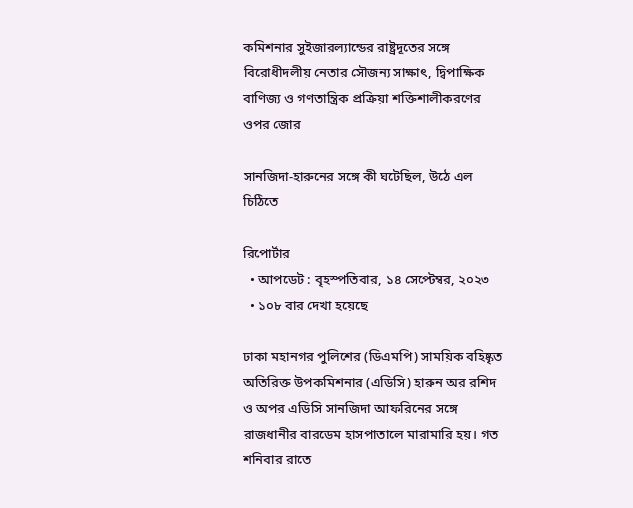কমিশনার সুইজারল্যান্ডের রাষ্ট্রদূতের সঙ্গে বিরোধীদলীয় নেতার সৌজন্য সাক্ষাৎ, দ্বিপাক্ষিক বাণিজ্য ও গণতান্ত্রিক প্রক্রিয়া শক্তিশালীকরণের ওপর জোর

সানজিদা-হারুনের সঙ্গে কী ঘটেছিল, উঠে এল চিঠিতে

রিপোর্টার
  • আপডেট : বৃহস্পতিবার, ১৪ সেপ্টেম্বর, ২০২৩
  • ১০৮ বার দেখা হয়েছে

ঢাকা মহানগর পুলিশের (ডিএমপি) সাময়িক বহিষ্কৃত অতিরিক্ত উপকমিশনার (এডিসি) হারুন অর রশিদ ও অপর এডিসি সানজিদা আফরিনের সঙ্গে রাজধানীর বারডেম হাসপাতালে মারামারি হয়। গত শনিবার রাতে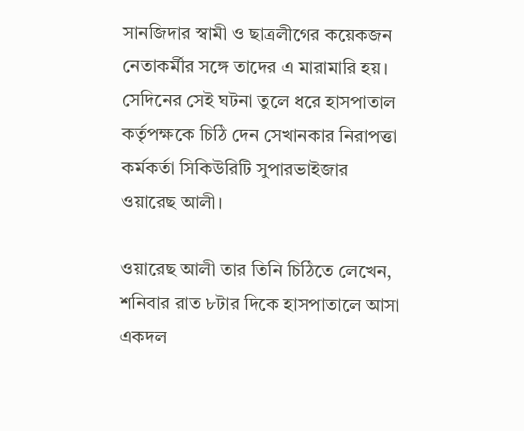সানজিদার স্বামী ও ছাত্রলীগের কয়েকজন নেতাকর্মীর সঙ্গে তাদের এ মারামারি হয়। সেদিনের সেই ঘটনা তুলে ধরে হাসপাতাল কর্তৃপক্ষকে চিঠি দেন সেখানকার নিরাপত্তা কর্মকর্তা সিকিউরিটি সুপারভাইজার ওয়ারেছ আলী।

ওয়ারেছ আলী তার তিনি চিঠিতে লেখেন, শনিবার রাত ৮টার দিকে হাসপাতালে আসা একদল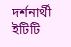দর্শনার্থী ইটিটি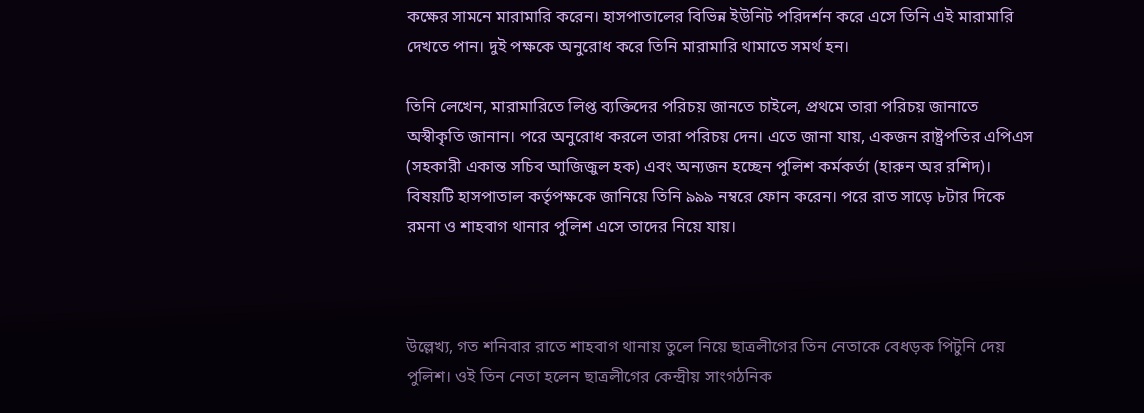কক্ষের সামনে মারামারি করেন। হাসপাতালের বিভিন্ন ইউনিট পরিদর্শন করে এসে তিনি এই মারামারি দেখতে পান। দুই পক্ষকে অনুরোধ করে তিনি মারামারি থামাতে সমর্থ হন।

তিনি লেখেন, মারামারিতে লিপ্ত ব্যক্তিদের পরিচয় জানতে চাইলে, প্রথমে তারা পরিচয় জানাতে অস্বীকৃতি জানান। পরে অনুরোধ করলে তারা পরিচয় দেন। এতে জানা যায়, একজন রাষ্ট্রপতির এপিএস (সহকারী একান্ত সচিব আজিজুল হক) এবং অন্যজন হচ্ছেন পুলিশ কর্মকর্তা (হারুন অর রশিদ)। বিষয়টি হাসপাতাল কর্তৃপক্ষকে জানিয়ে তিনি ৯৯৯ নম্বরে ফোন করেন। পরে রাত সাড়ে ৮টার দিকে রমনা ও শাহবাগ থানার পুলিশ এসে তাদের নিয়ে যায়।



উল্লেখ্য, গত শনিবার রাতে শাহবাগ থানায় তুলে নিয়ে ছাত্রলীগের তিন নেতাকে বেধড়ক পিটুনি দেয় পুলিশ। ওই তিন নেতা হলেন ছাত্রলীগের কেন্দ্রীয় সাংগঠনিক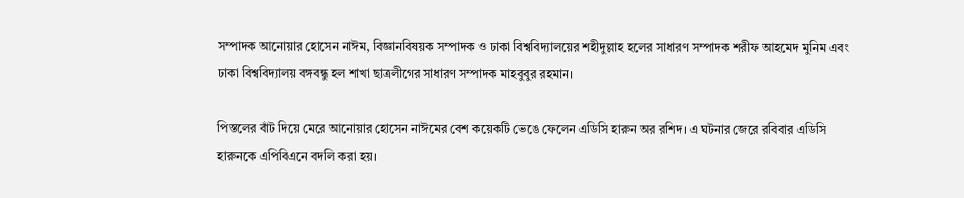সম্পাদক আনোয়ার হোসেন নাঈম, বিজ্ঞানবিষয়ক সম্পাদক ও ঢাকা বিশ্ববিদ্যালয়ের শহীদুল্লাহ হলের সাধারণ সম্পাদক শরীফ আহমেদ মুনিম এবং ঢাকা বিশ্ববিদ্যালয় বঙ্গবন্ধু হল শাখা ছাত্রলীগের সাধারণ সম্পাদক মাহবুবুর রহমান।

পিস্তলের বাঁট দিয়ে মেরে আনোয়ার হোসেন নাঈমের বেশ কয়েকটি ভেঙে ফেলেন এডিসি হারুন অর রশিদ। এ ঘটনার জেরে রবিবার এডিসি হারুনকে এপিবিএনে বদলি করা হয়।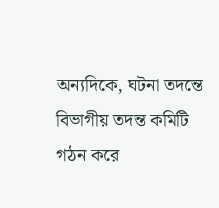অন্যদিকে, ঘটনা তদন্তে বিভাগীয় তদন্ত কমিটি গঠন করে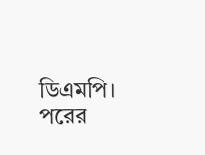ডিএমপি। পরের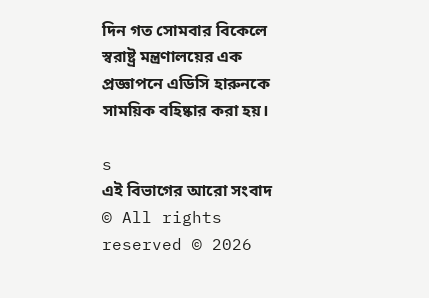দিন গত সোমবার বিকেলে স্বরাষ্ট্র মন্ত্রণালয়ের এক প্রজ্ঞাপনে এডিসি হারুনকে সাময়িক বহিষ্কার করা হয়।

s
এই বিভাগের আরো সংবাদ
© All rights reserved © 2026